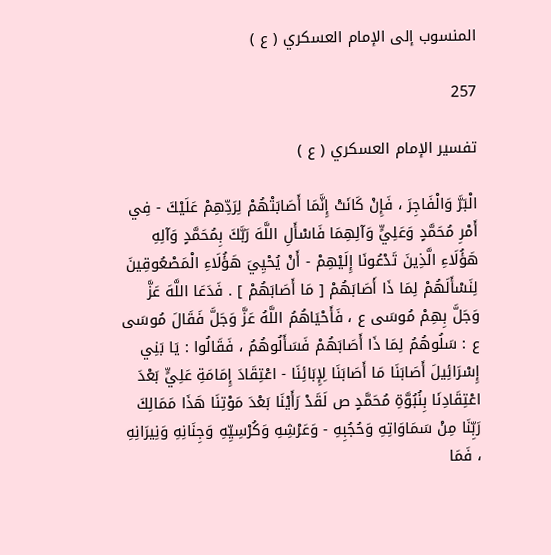المنسوب إلى الإمام العسكري ( ع )

257

تفسير الإمام العسكري ( ع )

الْبَرَّ وَالْفَاجِرَ ، فَإِنْ كَانَتْ إِنَّمَا أَصَابَتْهُمْ لِرَدِّهِمْ عَلَيْكَ - فِي أَمْرِ مُحَمَّدٍ وَعَلِيٍّ وَآلِهِمَا فَاسْأَلِ اللَّهَ رَبَّكَ بِمُحَمَّدٍ وَآلِهِ هَؤُلَاءِ الَّذِينَ تَدْعُونَا إِلَيْهِمْ - أَنْ يُحْيِيَ هَؤُلَاءِ الْمَصْعُوقِينَ لِنَسْأَلَهُمْ لِمَا ذَا أَصَابَهُمْ [ مَا أَصَابَهُمْ ] . فَدَعَا اللَّهَ عَزَّ وَجَلَّ بِهِمْ مُوسَى ع ، فَأَحْيَاهُمُ اللَّهُ عَزَّ وَجَلَّ فَقَالَ مُوسَى ع : سَلُوهُمُ لِمَا ذَا أَصَابَهُمْ فَسَأَلُوهُمُ ، فَقَالُوا : يَا بَنِي إِسْرَائِيلَ أَصَابَنَا مَا أَصَابَنَا لِإِبَائِنَا - اعْتِقَادَ إِمَامَةِ عَلِيٍّ بَعْدَ اعْتِقَادِنَا بِنُبُوَّةِ مُحَمَّدٍ ص لَقَدْ رَأَيْنَا بَعْدَ مَوْتِنَا هَذَا مَمَالِكَ رَبِّنَا مِنْ سَمَاوَاتِهِ وَحُجُبِهِ - وَعَرْشِهِ وَكُرْسِيِّهِ وَجِنَانِهِ وَنِيرَانِهِ ، فَمَا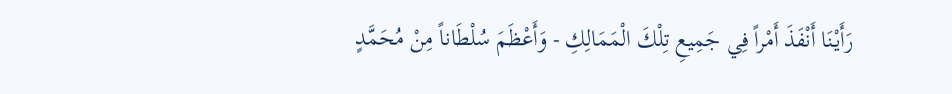رَأَيْنَا أَنْفَذَ أَمْراً فِي جَمِيعِ تِلْكَ الْمَمَالِكِ - وَأَعْظَمَ سُلْطَاناً مِنْ مُحَمَّدٍ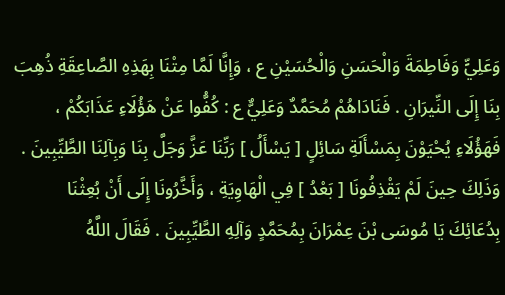وَعَلِيٍّ وَفَاطِمَةَ وَالْحَسَنِ وَالْحُسَيْنِ ع ، وَإِنَّا لَمَّا مِتْنَا بِهَذِهِ الصَّاعِقَةِ ذُهِبَ بِنَا إِلَى النِّيرَانِ . فَنَادَاهُمْ مُحَمَّدٌ وَعَلِيٌّ ع : كُفُّوا عَنْ هَؤُلَاءِ عَذَابَكُمْ ، فَهَؤُلَاءِ يُحْيَوْنَ بِمَسْأَلَةِ سَائِلٍ [ يَسْأَلُ ] رَبِّنَا عَزَّ وَجَلَّ بِنَا وَبِآلِنَا الطَّيِّبِينَ . وَذَلِكَ حِينَ لَمْ يَقْذِفُونَا [ بَعْدُ ] فِي الْهَاوِيَةِ ، وَأَخَّرُونَا إِلَى أَنْ بُعِثْنَا بِدُعَائِكَ يَا مُوسَى بْنَ عِمْرَانَ بِمُحَمَّدٍ وَآلِهِ الطَّيِّبِينَ . فَقَالَ اللَّهُ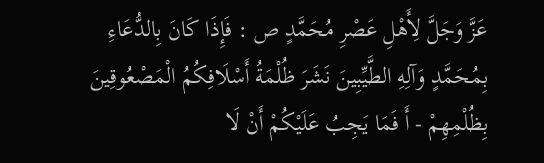عَزَّ وَجَلَّ لِأَهْلِ عَصْرِ مُحَمَّدٍ ص : فَإِذَا كَانَ بِالدُّعَاءِ بِمُحَمَّدٍ وَآلِهِ الطَّيِّبِينَ نَشَرَ ظُلْمَةُ أَسْلَافِكُمُ الْمَصْعُوقِينَ بِظُلْمِهِمْ - أَ فَمَا يَجِبُ عَلَيْكُمْ أَنْ لَا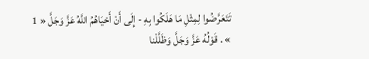تَتَعَرَّضُوا لِمِثْلِ مَا هَلَكُوا بِهِ - إِلَى أَنْ أَحْيَاهُمُ اللَّهُ عَزَّ وَجَلَّ « 1 » . قَوْلُهُ عَزَّ وَجَلَّ وَظَلَّلْنا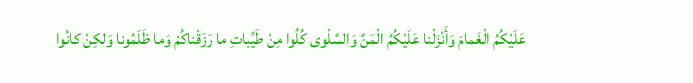عَلَيْكُمُ الْغَمامَ وَأَنْزَلْنا عَلَيْكُمُ الْمَنَّ وَالسَّلْوى كُلُوا مِنْ طَيِّباتِ ما رَزَقْناكُمْ وَما ظَلَمُونا وَلكِنْ كانُوا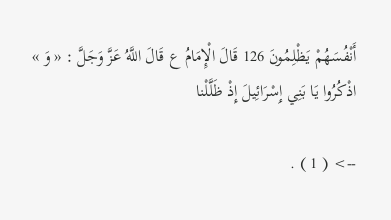أَنْفُسَهُمْ يَظْلِمُونَ 126 قَالَ الْإِمَامُ ع قَالَ اللَّهُ عَزَّ وَجَلَّ : « وَ » اذْكُرُوا يَا بَنِي إِسْرَائِيلَ إِذْ ظَلَّلْنا

--> ( 1 ) .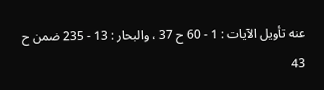عنه تأويل الآيات : 1 - 60 ح 37 ، والبحار : 13 - 235 ضمن ح 43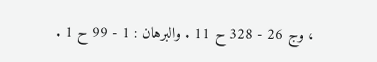، وج 26 - 328 ح 11 . والبرهان : 1 - 99 ح 1 .